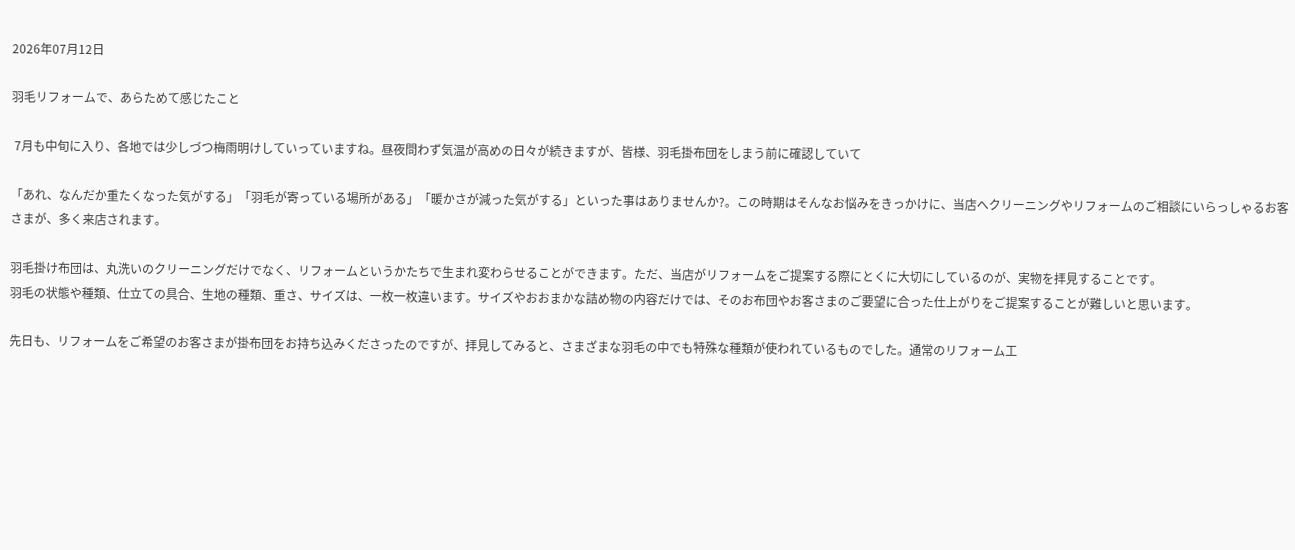2026年07月12日

羽毛リフォームで、あらためて感じたこと

 7月も中旬に入り、各地では少しづつ梅雨明けしていっていますね。昼夜問わず気温が高めの日々が続きますが、皆様、羽毛掛布団をしまう前に確認していて

「あれ、なんだか重たくなった気がする」「羽毛が寄っている場所がある」「暖かさが減った気がする」といった事はありませんか?。この時期はそんなお悩みをきっかけに、当店へクリーニングやリフォームのご相談にいらっしゃるお客さまが、多く来店されます。

羽毛掛け布団は、丸洗いのクリーニングだけでなく、リフォームというかたちで生まれ変わらせることができます。ただ、当店がリフォームをご提案する際にとくに大切にしているのが、実物を拝見することです。
羽毛の状態や種類、仕立ての具合、生地の種類、重さ、サイズは、一枚一枚違います。サイズやおおまかな詰め物の内容だけでは、そのお布団やお客さまのご要望に合った仕上がりをご提案することが難しいと思います。

先日も、リフォームをご希望のお客さまが掛布団をお持ち込みくださったのですが、拝見してみると、さまざまな羽毛の中でも特殊な種類が使われているものでした。通常のリフォーム工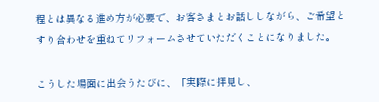程とは異なる進め方が必要で、お客さまとお話ししながら、ご希望とすり合わせを重ねてリフォームさせていただくことになりました。

こうした場面に出会うたびに、「実際に拝見し、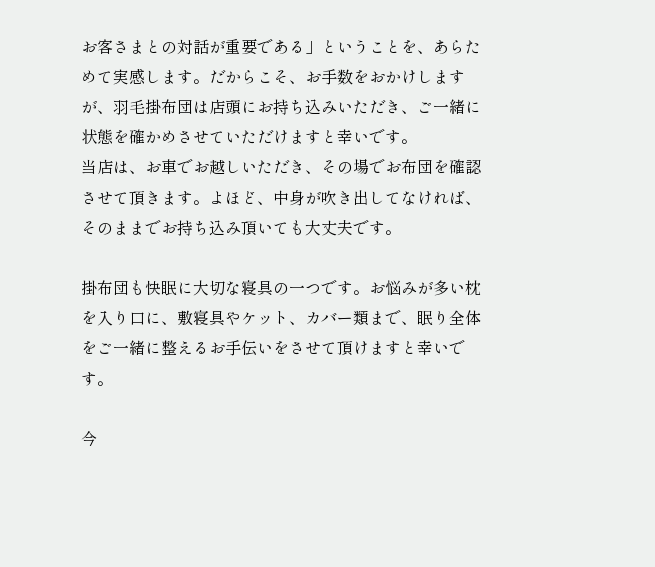お客さまとの対話が重要である」ということを、あらためて実感します。だからこそ、お手数をおかけしますが、羽毛掛布団は店頭にお持ち込みいただき、ご一緒に状態を確かめさせていただけますと幸いです。
当店は、お車でお越しいただき、その場でお布団を確認させて頂きます。よほど、中身が吹き出してなければ、そのままでお持ち込み頂いても大丈夫です。

掛布団も快眠に大切な寝具の一つです。お悩みが多い枕を入り口に、敷寝具やケット、カバー類まで、眠り全体をご一緒に整えるお手伝いをさせて頂けますと幸いです。

今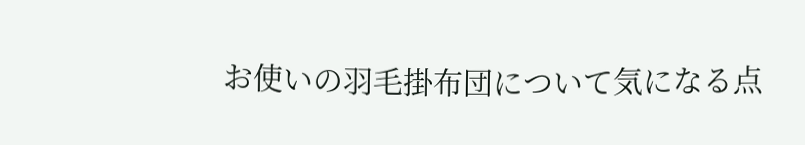お使いの羽毛掛布団について気になる点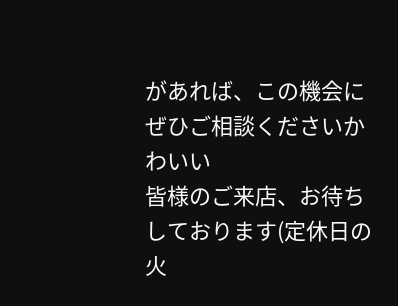があれば、この機会にぜひご相談くださいかわいい
皆様のご来店、お待ちしております(定休日の火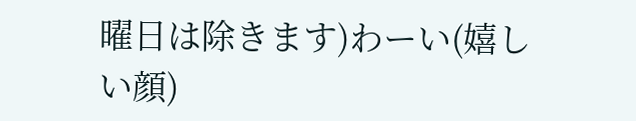曜日は除きます)わーい(嬉しい顔)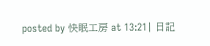posted by 快眠工房 at 13:21| 日記